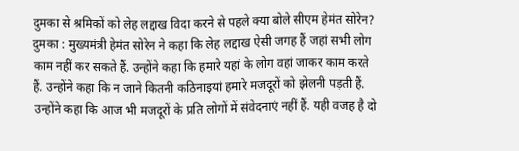दुमका से श्रमिकों को लेह लद्दाख विदा करने से पहले क्या बोले सीएम हेमंत सोरेन?
दुमका : मुख्यमंत्री हेमंत सोरेन ने कहा कि लेह लद्दाख ऐसी जगह हैं जहां सभी लोग काम नहीं कर सकते हैं. उन्होंने कहा कि हमारे यहां के लोग वहां जाकर काम करते हैं. उन्होंने कहा कि न जाने कितनी कठिनाइयां हमारे मजदूरों को झेलनी पड़ती हैं. उन्होंने कहा कि आज भी मजदूरों के प्रति लोगों में संवेदनाएं नहीं हैं. यही वजह है दो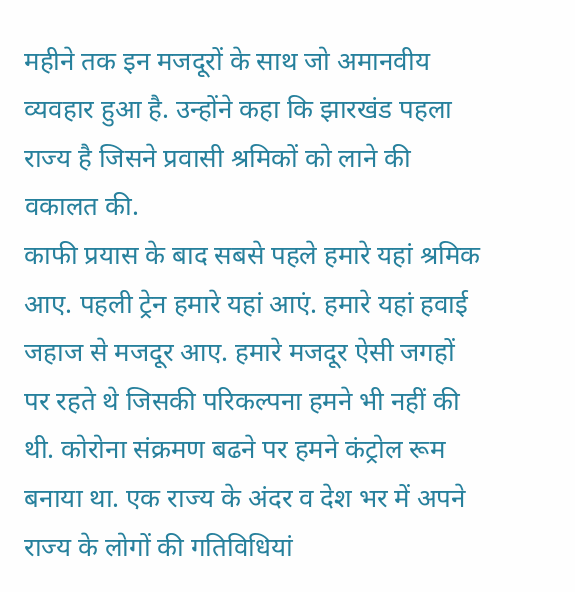महीने तक इन मजदूरों के साथ जो अमानवीय व्यवहार हुआ है. उन्होंने कहा कि झारखंड पहला राज्य है जिसने प्रवासी श्रमिकों को लाने की वकालत की.
काफी प्रयास के बाद सबसे पहले हमारे यहां श्रमिक आए. पहली ट्रेन हमारे यहां आएं. हमारे यहां हवाई जहाज से मजदूर आए. हमारे मजदूर ऐसी जगहों पर रहते थे जिसकी परिकल्पना हमने भी नहीं की थी. कोरोना संक्रमण बढने पर हमने कंट्रोल रूम बनाया था. एक राज्य के अंदर व देश भर में अपने राज्य के लोगों की गतिविधियां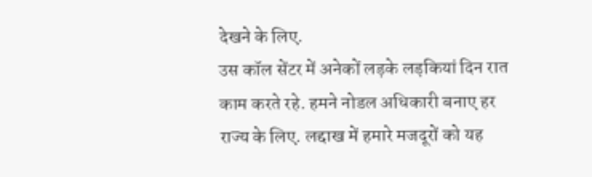देखने के लिए.
उस कॉल सेंटर में अनेकों लड़के लड़कियां दिन रात काम करते रहे. हमने नोडल अधिकारी बनाए हर राज्य के लिए. लद्दाख में हमारे मजदूरों को यह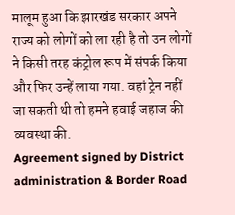मालूम हुआ कि झारखंड सरकार अपने राज्य को लोगों को ला रही है तो उन लोगों ने किसी तरह कंट्रोल रूप में संपर्क किया और फिर उन्हें लाया गया. वहां ट्रेन नहीं जा सकती थी तो हमने हवाई जहाज की व्यवस्था की.
Agreement signed by District administration & Border Road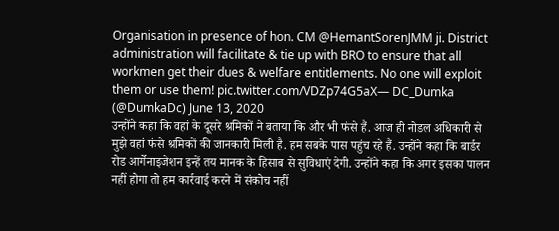Organisation in presence of hon. CM @HemantSorenJMM ji. District administration will facilitate & tie up with BRO to ensure that all workmen get their dues & welfare entitlements. No one will exploit them or use them! pic.twitter.com/VDZp74G5aX— DC_Dumka (@DumkaDc) June 13, 2020
उन्होंने कहा कि वहां के दूसरे श्रमिकों ने बताया कि और भी फंसे हैं. आज ही नोडल अधिकारी से मुझे वहां फंसे श्रमिकों की जानकारी मिली है. हम सबके पास पहुंच रहे हैं. उन्होंने कहा कि बार्डर रोड आर्गेनाइजेशन इन्हें तय मानक के हिसाब से सुविधाएं देगी. उन्होंने कहा कि अगर इसका पालन नहीं होगा तो हम कार्रवाई करने में संकोच नहीं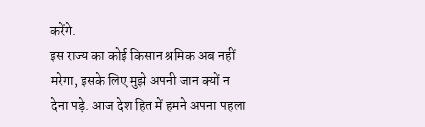करेंगे.
इस राज्य का कोई किसान श्रमिक अब नहीं मरेगा, इसके लिए मुझे अपनी जान क्यों न देना पड़े. आज देश हित में हमने अपना पहला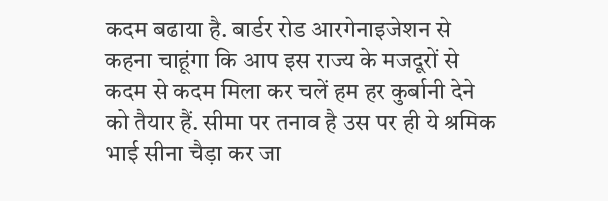कदम बढाया है. बार्डर रोड आरगेनाइजेशन से कहना चाहूंगा कि आप इस राज्य के मजदूरों से कदम से कदम मिला कर चलें हम हर कुर्बानी देने को तैयार हैं. सीमा पर तनाव है उस पर ही ये श्रमिक भाई सीना चैड़ा कर जा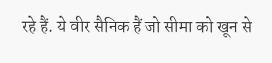रहे हैं. ये वीर सैनिक हैं जो सीमा को खून से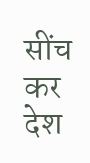सींच कर देश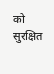को सुरक्षित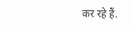कर रहे हैं.